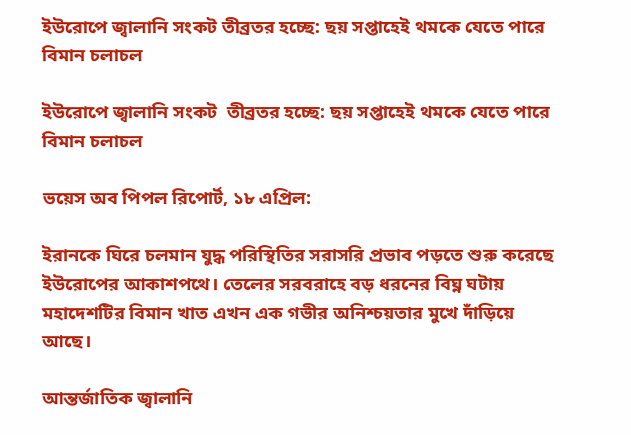ইউরোপে জ্বালানি সংকট তীব্রতর হচ্ছে: ছয় সপ্তাহেই থমকে যেতে পারে বিমান চলাচল

ইউরোপে জ্বালানি সংকট  তীব্রতর হচ্ছে: ছয় সপ্তাহেই থমকে যেতে পারে বিমান চলাচল

ভয়েস অব পিপল রিপোর্ট, ১৮ এপ্রিল:

ইরানকে ঘিরে চলমান যুদ্ধ পরিস্থিতির সরাসরি প্রভাব পড়তে শুরু করেছে ইউরোপের আকাশপথে। তেলের সরবরাহে বড় ধরনের বিঘ্ন ঘটায় মহাদেশটির বিমান খাত এখন এক গভীর অনিশ্চয়তার মুখে দাঁড়িয়ে আছে।

আন্তর্জাতিক জ্বালানি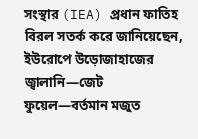সংস্থার (IEA) প্রধান ফাতিহ বিরল সতর্ক করে জানিয়েছেন, ইউরোপে উড়োজাহাজের জ্বালানি—জেট ফুয়েল—বর্তমান মজুত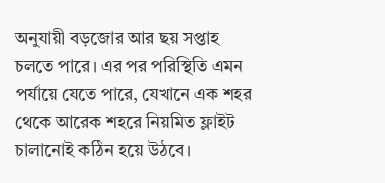অনুযায়ী বড়জোর আর ছয় সপ্তাহ চলতে পারে। এর পর পরিস্থিতি এমন পর্যায়ে যেতে পারে, যেখানে এক শহর থেকে আরেক শহরে নিয়মিত ফ্লাইট চালানোই কঠিন হয়ে উঠবে।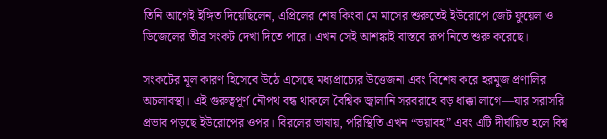তিনি আগেই ইঙ্গিত দিয়েছিলেন, এপ্রিলের শেষ কিংবা মে মাসের শুরুতেই ইউরোপে জেট ফুয়েল ও ডিজেলের তীব্র সংকট দেখা দিতে পারে। এখন সেই আশঙ্কাই বাস্তবে রূপ নিতে শুরু করেছে।

সংকটের মূল কারণ হিসেবে উঠে এসেছে মধ্যপ্রাচ্যের উত্তেজনা এবং বিশেষ করে হরমুজ প্রণালির অচলাবস্থা। এই গুরুত্বপূর্ণ নৌপথ বন্ধ থাকলে বৈশ্বিক জ্বালানি সরবরাহে বড় ধাক্কা লাগে—যার সরাসরি প্রভাব পড়ছে ইউরোপের ওপর। বিরলের ভাষায়, পরিস্থিতি এখন “ভয়াবহ” এবং এটি দীর্ঘায়িত হলে বিশ্ব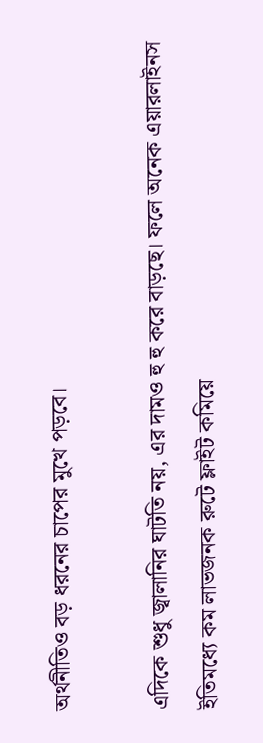অর্থনীতিও বড় ধরনের চাপের মুখে পড়বে।

এদিকে শুধু জ্বালানির ঘাটতি নয়, এর দামও হু হু করে বাড়ছে। ফলে অনেক এয়ারলাইনস ইতিমধ্যে কম লাভজনক রুটে ফ্লাইট কমিয়ে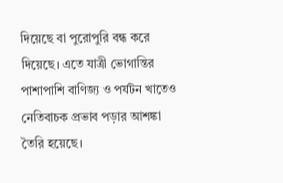দিয়েছে বা পুরোপুরি বন্ধ করে দিয়েছে। এতে যাত্রী ভোগান্তির পাশাপাশি বাণিজ্য ও পর্যটন খাতেও নেতিবাচক প্রভাব পড়ার আশঙ্কা তৈরি হয়েছে।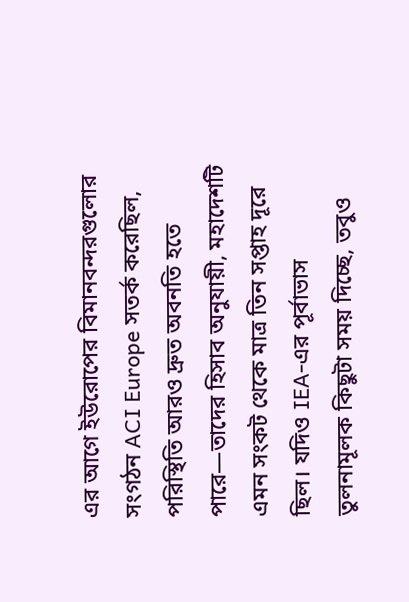এর আগে ইউরোপের বিমানবন্দরগুলোর সংগঠন ACI Europe সতর্ক করেছিল, পরিস্থিতি আরও দ্রুত অবনতি হতে পারে—তাদের হিসাব অনুযায়ী, মহাদেশটি এমন সংকট থেকে মাত্র তিন সপ্তাহ দূরে ছিল। যদিও IEA-এর পূর্বাভাস তুলনামূলক কিছুটা সময় দিচ্ছে, তবুও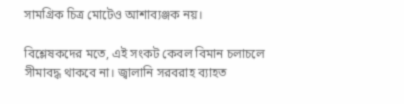সামগ্রিক চিত্র মোটেও আশাব্যঞ্জক নয়।

বিশ্লেষকদের মতে, এই সংকট কেবল বিমান চলাচলে সীমাবদ্ধ থাকবে না। জ্বালানি সরবরাহ ব্যাহত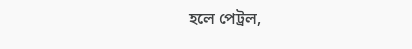হলে পেট্রল,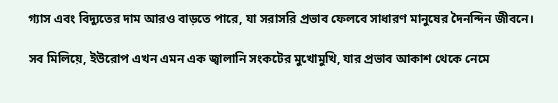গ্যাস এবং বিদ্যুতের দাম আরও বাড়তে পারে, যা সরাসরি প্রভাব ফেলবে সাধারণ মানুষের দৈনন্দিন জীবনে।

সব মিলিয়ে, ইউরোপ এখন এমন এক জ্বালানি সংকটের মুখোমুখি, যার প্রভাব আকাশ থেকে নেমে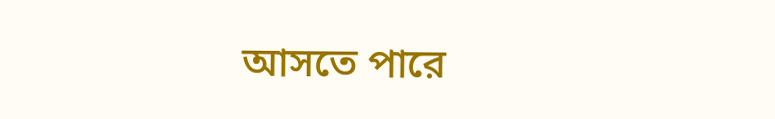আসতে পারে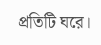প্রতিটি ঘরে।